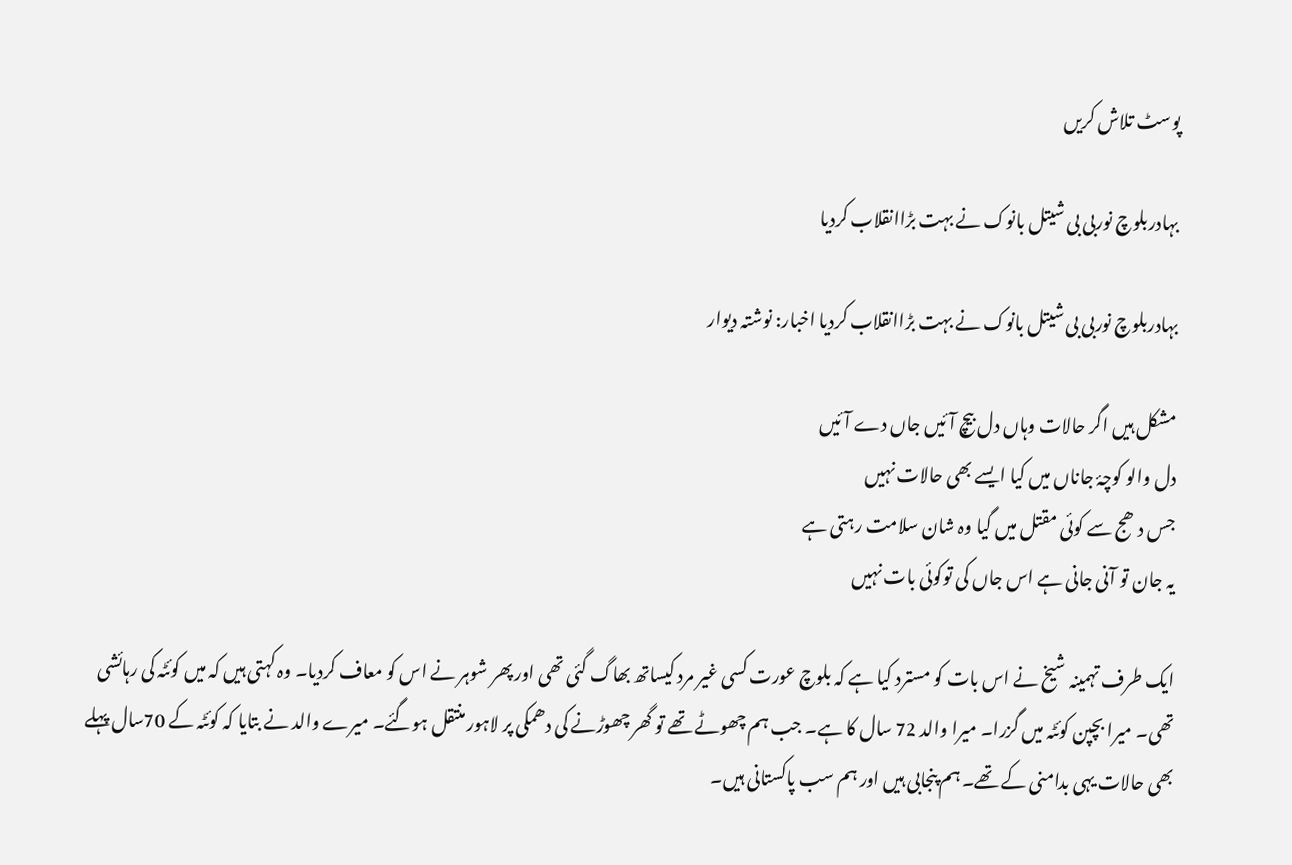پوسٹ تلاش کریں

بہادربلوچ نوربی بی شیتل بانوک نے بہت بڑاانقلاب کردیا

بہادربلوچ نوربی بی شیتل بانوک نے بہت بڑاانقلاب کردیا اخبار: نوشتہ دیوار

مشکل ہیں اگر حالات وہاں دل بیچ آئیں جاں دے آئیں
دل والو کوچۂ جاناں میں کیا ایسے بھی حالات نہیں
جس دھج سے کوئی مقتل میں گیا وہ شان سلامت رہتی ہے
یہ جان تو آنی جانی ہے اس جاں کی توکوئی بات نہیں

ایک طرف تہمینہ شیخ نے اس بات کو مسترد کیا ہے کہ بلوچ عورت کسی غیر مرد کیساتھ بھاگ گئی تھی اور پھر شوہر نے اس کو معاف کردیا۔ وہ کہتی ہیں کہ میں کوئٹہ کی رہائشی تھی۔ میرا بچپن کوئٹہ میں گزرا۔ میرا والد 72 سال کا ہے۔ جب ہم چھوٹے تھے تو گھر چھوڑنے کی دھمکی پر لاہور منتقل ہوگئے۔ میرے والد نے بتایا کہ کوئٹہ کے 70سال پہلے بھی حالات یہی بدامنی کے تھے۔ ہم پنجابی ہیں اور ہم سب پاکستانی ہیں۔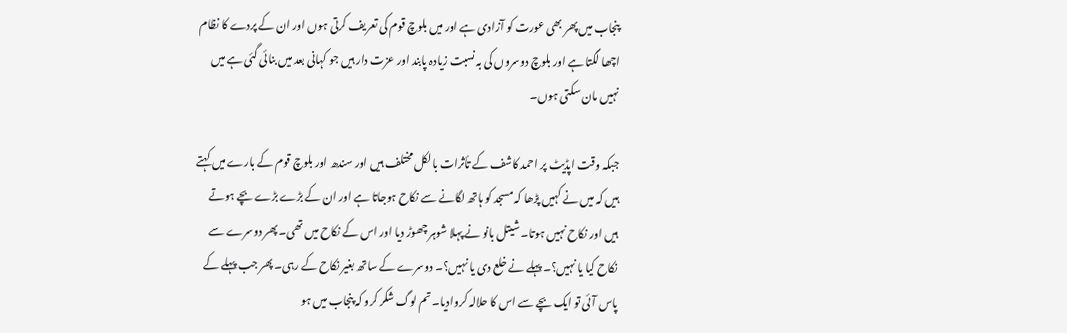پنجاب میں پھر بھی عورت کو آزادی ہے اور میں بلوچ قوم کی تعریف کرتی ہوں اور ان کے پردے کا نظام اچھا لگتا ہے اور بلوچ دوسروں کی بہ نسبت زیادہ پابند اور عزت دار ہیں جو کہانی بعد میں بنائی گئی ہے میں نہیں مان سکتی ہوں۔

جبکہ وقت اپڈیٹ پر احمد کاشف کے تأثرات بالکل مختلف ہیں اور سندھ اور بلوچ قوم کے بارے میں کہتے ہیں کہ میں نے کہیں پڑھا کہ مسجد کو ہاتھ لگانے سے نکاح ہوجاتا ہے اور ان کے بڑے بڑے بچے ہوتے ہیں اور نکاح نہیں ہوتا۔ شیتل بانو نے پہلا شوہر چھوڑ دیا اور اس کے نکاح میں تھی۔ پھر دوسرے سے نکاح کیا یا نہیں؟۔ پہلے نے خلع دی یا نہیں؟۔ دوسرے کے ساتھ بغیر نکاح کے رہی۔ پھر جب پہلے کے پاس آئی تو ایک بچے سے اس کا حلالہ کروادیا۔ تم لوگ شکر کرو کہ پنجاب میں ہو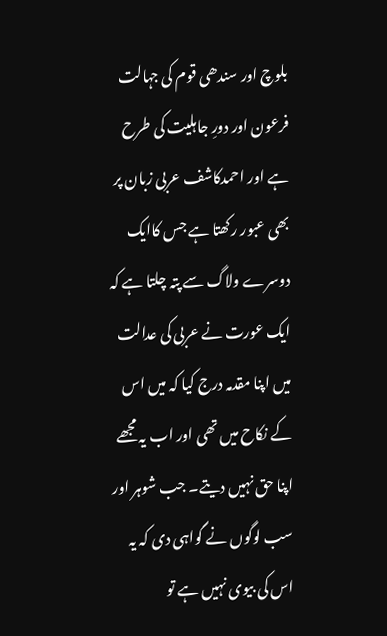بلوچ اور سندھی قوم کی جہالت فرعون اور دورِ جاہلیت کی طرح ہے اور احمدکاشف عربی زبان پر بھی عبور رکھتا ہے جس کاایک دوسرے ولاگ سے پتہ چلتا ہے کہ ایک عورت نے عربی کی عدالت میں اپنا مقدمہ درج کیا کہ میں اس کے نکاح میں تھی اور اب یہ مجھے اپنا حق نہیں دیتے۔ جب شوہر اور سب لوگوں نے گواہی دی کہ یہ اس کی بیوی نہیں ہے تو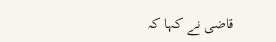قاضی نے کہا کہ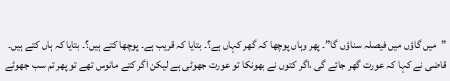”میں گاؤں میں فیصلہ سناؤں گا”۔ پھر وہاں پوچھا کہ گھر کہاں ہے؟۔ بتایا کہ قریب ہے۔ پوچھا کتے ہیں؟۔ بتایا کہ ہاں کتے ہیں۔ قاضی نے کہا کہ عورت گھر جائے گی ،اگر کتوں نے بھونکا تو عورت جھوٹی ہے لیکن اگر کتے مانوس تھے تو پھر تم سب جھوٹے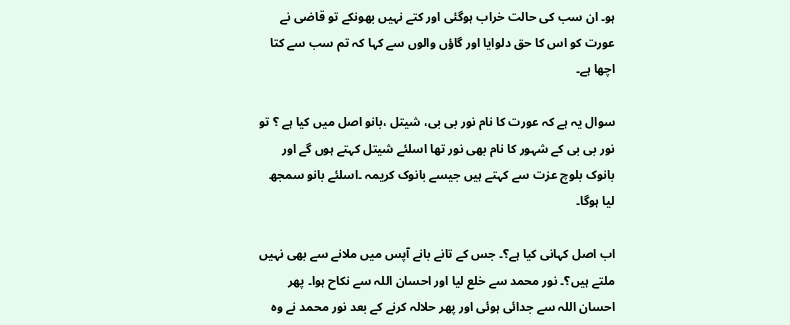ہو۔ ان سب کی حالت خراب ہوگئی اور کتے نہیں بھونکے تو قاضی نے عورت کو اس کا حق دلوایا اور گاؤں والوں سے کہا کہ تم سب سے کتا اچھا ہے۔

سوال یہ ہے کہ عورت کا نام نور بی بی، شیتل ،بانو اصل میں کیا ہے ؟ تو نور بی بی کے شہور کا نام بھی نور تھا اسلئے شیتل کہتے ہوں گے اور بانوک بلوچ عزت سے کہتے ہیں جیسے بانوک کریمہ ۔اسلئے بانو سمجھ لیا ہوگا۔

اب اصل کہانی کیا ہے؟۔ جس کے تانے بانے آپس میں ملانے سے بھی نہیں ملتے ہیں؟۔ نور محمد سے خلع لیا اور احسان اللہ سے نکاح ہوا۔ پھر احسان اللہ سے جدائی ہوئی اور پھر حلالہ کرنے کے بعد نور محمد نے وہ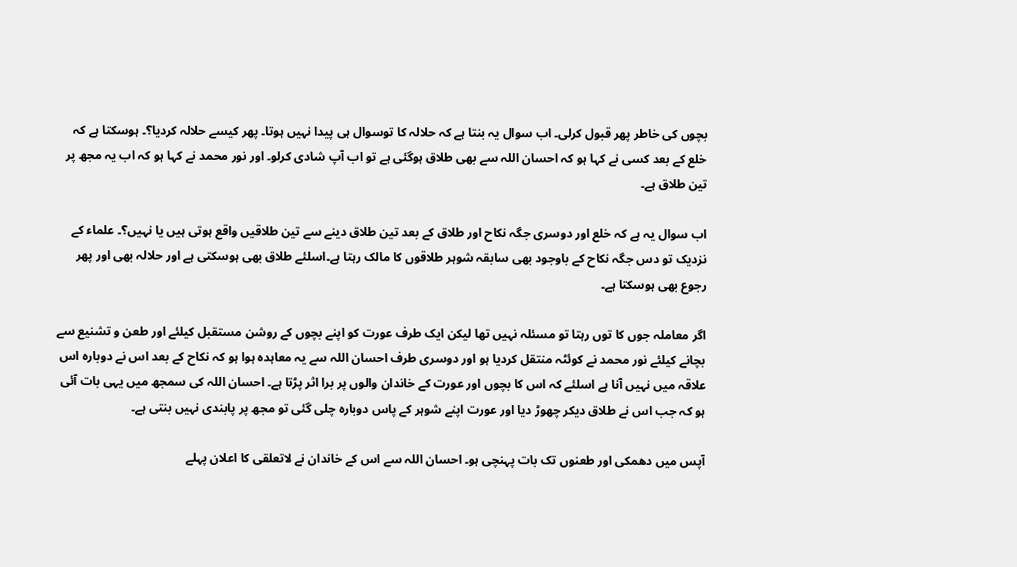بچوں کی خاطر پھر قبول کرلی۔ اب سوال یہ بنتا ہے کہ حلالہ کا توسوال ہی پیدا نہیں ہوتا۔ پھر کیسے حلالہ کردیا؟۔ ہوسکتا ہے کہ خلع کے بعد کسی نے کہا ہو کہ احسان اللہ سے بھی طلاق ہوگئی ہے تو اب آپ شادی کرلو۔ اور نور محمد نے کہا ہو کہ اب یہ مجھ پر تین طلاق ہے۔

اب سوال یہ ہے کہ خلع اور دوسری جگہ نکاح اور طلاق کے بعد تین طلاق دینے سے تین طلاقیں واقع ہوتی ہیں یا نہیں؟۔ علماء کے نزدیک تو دس جگہ نکاح کے باوجود بھی سابقہ شوہر طلاقوں کا مالک رہتا ہے۔اسلئے طلاق بھی ہوسکتی ہے اور حلالہ بھی اور پھر رجوع بھی ہوسکتا ہے۔

اگر معاملہ جوں کا توں رہتا تو مسئلہ نہیں تھا لیکن ایک طرف عورت کو اپنے بچوں کے روشن مستقبل کیلئے اور طعن و تشنیع سے بچانے کیلئے نور محمد نے کوئٹہ منتقل کردیا ہو اور دوسری طرف احسان اللہ سے یہ معاہدہ ہوا ہو کہ نکاح کے بعد اس نے دوبارہ اس علاقہ میں نہیں آنا ہے اسلئے کہ اس کا بچوں اور عورت کے خاندان والوں پر برا اثر پڑتا ہے۔ احسان اللہ کی سمجھ میں یہی بات آئی ہو کہ جب اس نے طلاق دیکر چھوڑ دیا اور عورت اپنے شوہر کے پاس دوبارہ چلی گئی تو مجھ پر پابندی نہیں بنتی ہے۔

آپس میں دھمکی اور طعنوں تک بات پہنچی ہو۔ احسان اللہ سے اس کے خاندان نے لاتعلقی کا اعلان پہلے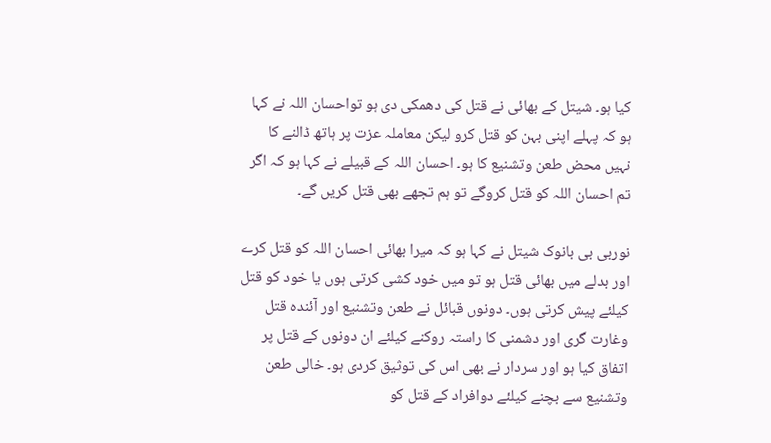کیا ہو۔ شیتل کے بھائی نے قتل کی دھمکی دی ہو تواحسان اللہ نے کہا ہو کہ پہلے اپنی بہن کو قتل کرو لیکن معاملہ عزت پر ہاتھ ڈالنے کا نہیں محض طعن وتشنیع کا ہو۔ احسان اللہ کے قبیلے نے کہا ہو کہ اگر تم احسان اللہ کو قتل کروگے تو ہم تجھے بھی قتل کریں گے۔

نوربی بی بانوک شیتل نے کہا ہو کہ میرا بھائی احسان اللہ کو قتل کرے اور بدلے میں بھائی قتل ہو تو میں خود کشی کرتی ہوں یا خود کو قتل کیلئے پیش کرتی ہوں۔ دونوں قبائل نے طعن وتشنیع اور آئندہ قتل وغارت گری اور دشمنی کا راستہ روکنے کیلئے ان دونوں کے قتل پر اتفاق کیا ہو اور سردار نے بھی اس کی توثیق کردی ہو۔ خالی طعن وتشنیع سے بچنے کیلئے دوافراد کے قتل کو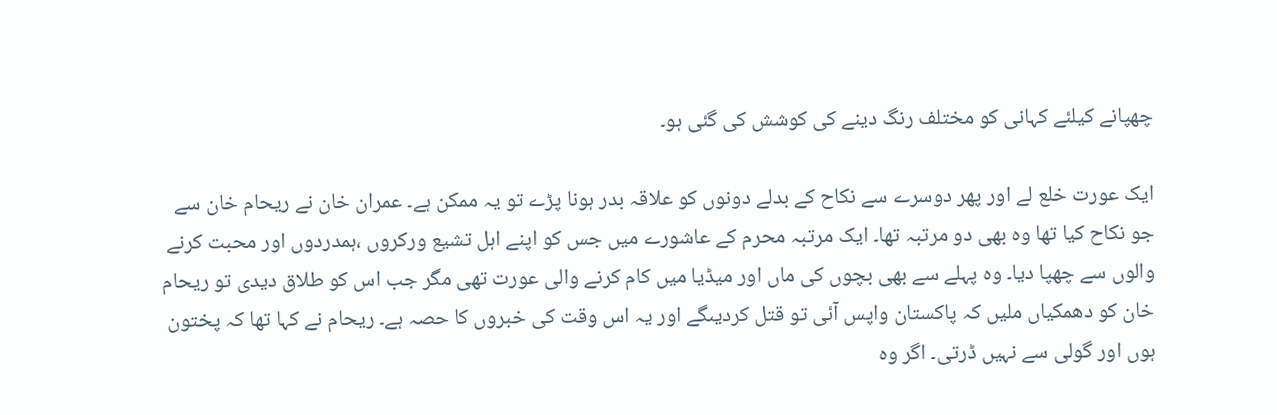چھپانے کیلئے کہانی کو مختلف رنگ دینے کی کوشش کی گئی ہو۔

ایک عورت خلع لے اور پھر دوسرے سے نکاح کے بدلے دونوں کو علاقہ بدر ہونا پڑے تو یہ ممکن ہے۔ عمران خان نے ریحام خان سے جو نکاح کیا تھا وہ بھی دو مرتبہ تھا۔ ایک مرتبہ محرم کے عاشورے میں جس کو اپنے اہل تشیع ورکروں ،ہمدردوں اور محبت کرنے والوں سے چھپا دیا۔ وہ پہلے سے بھی بچوں کی ماں اور میڈیا میں کام کرنے والی عورت تھی مگر جب اس کو طلاق دیدی تو ریحام خان کو دھمکیاں ملیں کہ پاکستان واپس آئی تو قتل کردیںگے اور یہ اس وقت کی خبروں کا حصہ ہے۔ ریحام نے کہا تھا کہ پختون ہوں اور گولی سے نہیں ڈرتی۔ اگر وہ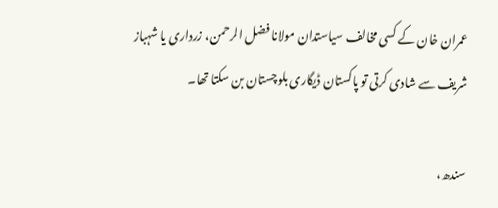عمران خان کے کسی مخالف سیاستدان مولانا فضل الرحمن، زرداری یا شہباز شریف سے شادی کرتی تو پاکستان ڈیگاری بلوچستان بن سکتا تھا۔

سندھ،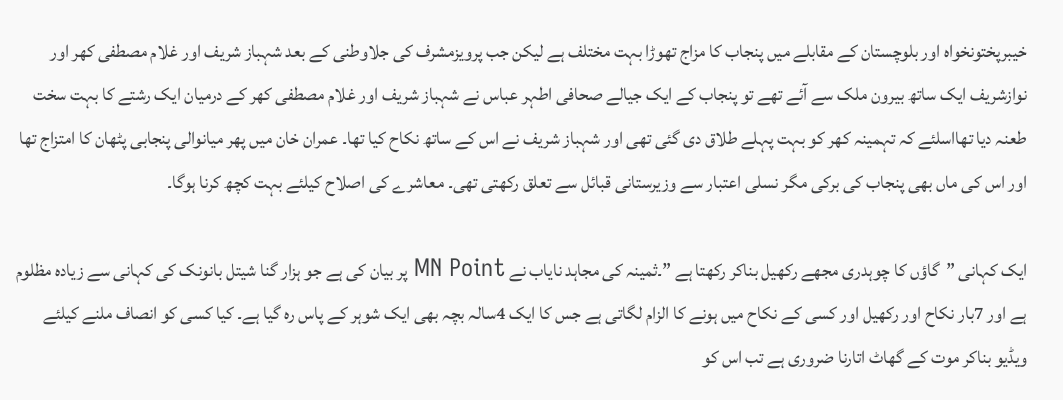خیبرپختونخواہ اور بلوچستان کے مقابلے میں پنجاب کا مزاج تھوڑا بہت مختلف ہے لیکن جب پرویزمشرف کی جلاوطنی کے بعد شہباز شریف اور غلام مصطفی کھر اور نوازشریف ایک ساتھ بیرون ملک سے آئے تھے تو پنجاب کے ایک جیالے صحافی اطہر عباس نے شہباز شریف اور غلام مصطفی کھر کے درمیان ایک رشتے کا بہت سخت طعنہ دیا تھااسلئے کہ تہمینہ کھر کو بہت پہلے طلاق دی گئی تھی اور شہباز شریف نے اس کے ساتھ نکاح کیا تھا۔ عمران خان میں پھر میانوالی پنجابی پٹھان کا امتزاج تھا اور اس کی ماں بھی پنجاب کی برکی مگر نسلی اعتبار سے وزیرستانی قبائل سے تعلق رکھتی تھی۔ معاشرے کی اصلاح کیلئے بہت کچھ کرنا ہوگا۔

ایک کہانی ”گاؤں کا چوہدری مجھے رکھیل بناکر رکھتا ہے ”۔ثمینہ کی مجاہد نایاب نے MN Point پر بیان کی ہے جو ہزار گنا شیتل بانونک کی کہانی سے زیادہ مظلوم ہے اور 7بار نکاح اور رکھیل اور کسی کے نکاح میں ہونے کا الزام لگاتی ہے جس کا ایک 4سالہ بچہ بھی ایک شوہر کے پاس رہ گیا ہے۔ کیا کسی کو انصاف ملنے کیلئے ویڈیو بناکر موت کے گھاٹ اتارنا ضروری ہے تب اس کو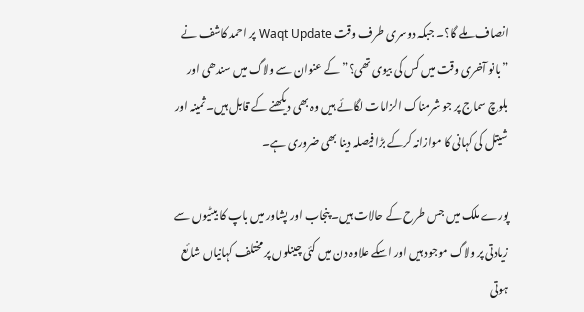انصاف ملے گا؟۔ جبکہ دوسری طرف وقت Waqt Update پر احمد کاشف نے ”بانو آخری وقت میں کس کی بیوی تھی؟” کے عنوان سے ولاگ میں سندھی اور بلوچ سماج پر جو شرمناک الزامات لگائے ہیں وہ بھی دیکھنے کے قابل ہیں۔ ثمینہ اور شیتل کی کہانی کا موازانہ کرکے بڑا فیصلہ دینا بھی ضروری ہے۔

پورے ملک میں جس طرح کے حالات ہیں۔ پنجاب اور پشاور میں باپ کا بیٹیوں سے زیادتی پر ولاگ موجود ہیں اور اسکے علاوہ دن میں کئی چینلوں پر مختلف کہانیاں شائع ہوتی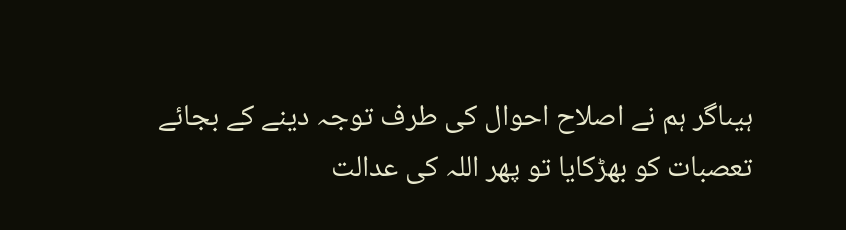ہیںاگر ہم نے اصلاح احوال کی طرف توجہ دینے کے بجائے تعصبات کو بھڑکایا تو پھر اللہ کی عدالت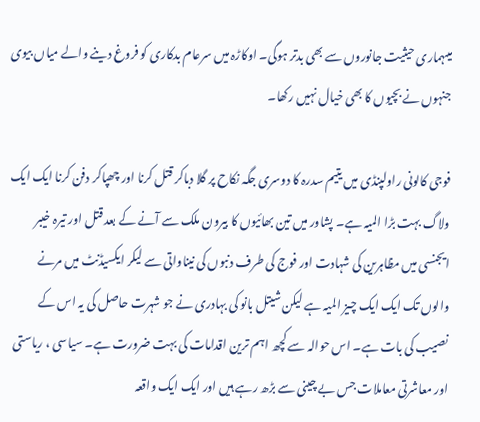میںہماری حیثیت جانوروں سے بھی بدتر ہوگی۔ اوکاڑہ میں سرعام بدکاری کو فروغ دینے والے میاں بیوی جنہوں نے بچیوں کا بھی خیال نہیں رکھا۔

فوجی کالونی راولپنڈی میں یتیم سدرہ کا دوسری جگہ نکاح پر گلا دباکر قتل کرنا اور چھپاکر دفن کرنا ایک ایک ولاگ بہت بڑا المیہ ہے۔ پشاور میں تین بھائیوں کا بیرون ملک سے آنے کے بعد قتل اور تیرہ خیبر ایجنسی میں مظاہرین کی شہادت اور فوج کی طرف دنبوں کی نیناواتی سے لیکر ایکسیڈنٹ میں مرنے والوں تک ایک ایک چیز المیہ ہے لیکن شیتل بانو کی بہادری نے جو شہرت حاصل کی یہ اس کے نصیب کی بات ہے۔ اس حوالہ سے کچھ اہم ترین اقدامات کی بہت ضرورت ہے۔ سیاسی ، ریاستی اور معاشرتی معاملات جس بے چینی سے بڑھ رہے ہیں اور ایک ایک واقعہ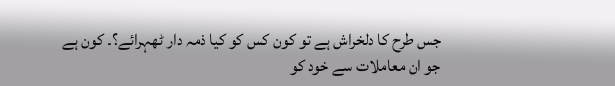جس طرح کا دلخراش ہے تو کون کس کو کیا ذمہ دار ٹھہرائے؟۔ کون ہے جو ان معاملات سے خود کو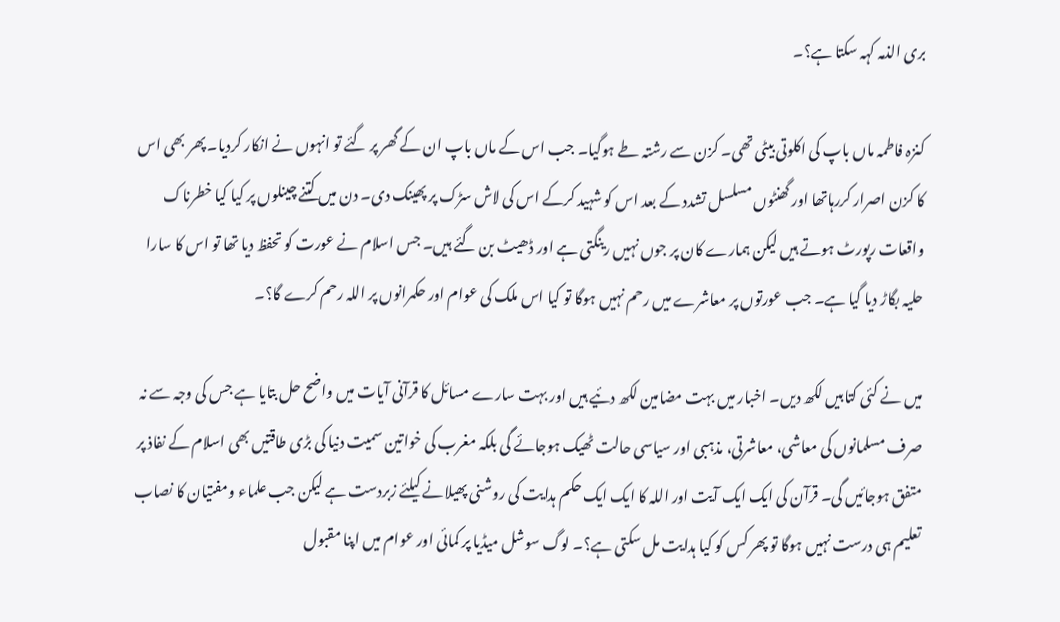بری الذمہ کہہ سکتا ہے؟۔

کنزہ فاطمہ ماں باپ کی اکلوتی بیٹی تھی۔ کزن سے رشتہ طے ہوگیا۔ جب اس کے ماں باپ ان کے گھر پر گئے تو انہوں نے انکار کردیا۔ پھر بھی اس کا کزن اصرار کررہاتھا اور گھنٹوں مسلسل تشدد کے بعد اس کو شہید کرکے اس کی لاش سڑک پر پھینک دی۔ دن میں کتنے چینلوں پر کیا کیا خطرناک واقعات رپورٹ ہوتے ہیں لیکن ہمارے کان پر جوں نہیں رینگتی ہے اور ڈھیٹ بن گئے ہیں۔ جس اسلام نے عورت کو تحفظ دیا تھا تو اس کا سارا حلیہ بگاڑ دیا گیا ہے۔ جب عورتوں پر معاشرے میں رحم نہیں ہوگا تو کیا اس ملک کی عوام اور حکمرانوں پر اللہ رحم کرے گا؟۔

میں نے کئی کتابیں لکھ دیں۔ اخبار میں بہت مضامین لکھ دئیے ہیں اور بہت سارے مسائل کا قرآنی آیات میں واضح حل بتایا ہے جس کی وجہ سے نہ صرف مسلمانوں کی معاشی، معاشرتی، مذہبی اور سیاسی حالت ٹھیک ہوجائے گی بلکہ مغرب کی خواتین سمیت دنیا کی بڑی طاقتیں بھی اسلام کے نفاذ پر متفق ہوجائیں گی۔ قرآن کی ایک ایک آیت اور اللہ کا ایک ایک حکم ہدایت کی روشنی پھیلانے کیلئے زبردست ہے لیکن جب علماء ومفتیان کا نصاب تعلیم ہی درست نہیں ہوگا تو پھر کس کو کیا ہدایت مل سکتی ہے؟۔ لوگ سوشل میڈیا پر کمائی اور عوام میں اپنا مقبول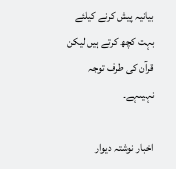بیانیہ پیش کرنے کیلئے بہت کچھ کرتے ہیں لیکن قرآن کی طرف توجہ نہیںہے۔

اخبار نوشتہ دیوار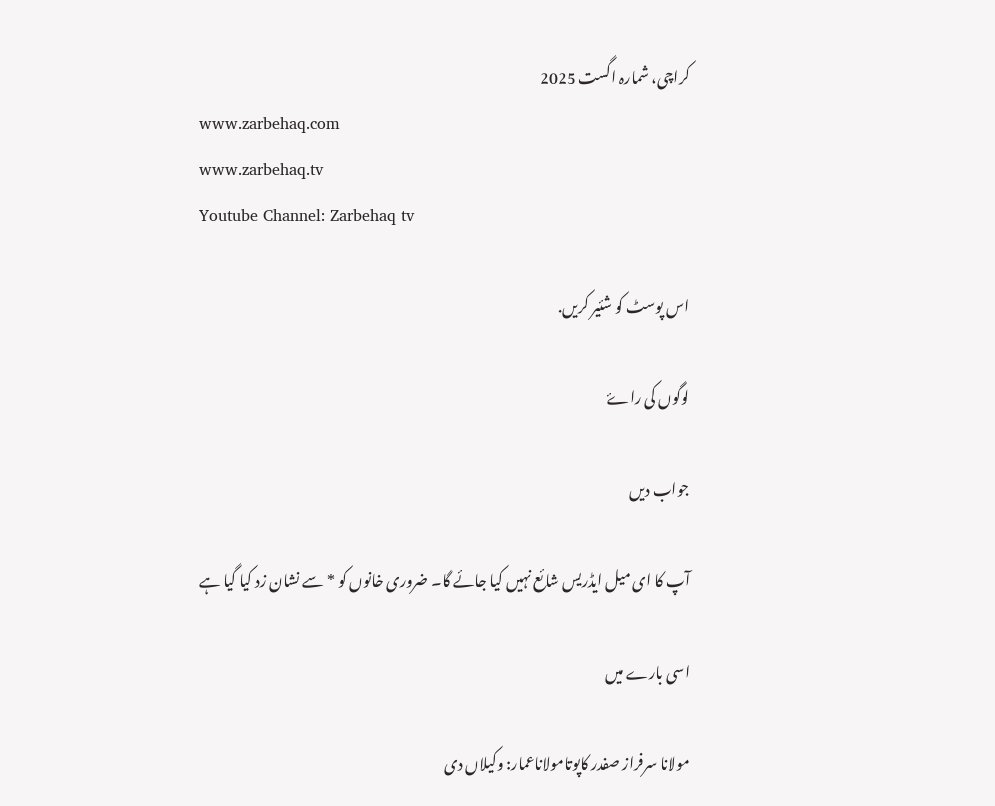کراچی، شمارہ اگست 2025
www.zarbehaq.com
www.zarbehaq.tv
Youtube Channel: Zarbehaq tv

اس پوسٹ کو شئیر کریں.

لوگوں کی راۓ

جواب دیں

آپ کا ای میل ایڈریس شائع نہیں کیا جائے گا۔ ضروری خانوں کو * سے نشان زد کیا گیا ہے

اسی بارے میں

مولانا سرفراز صفدر کاپوتامولاناعمار: وکیلاں دی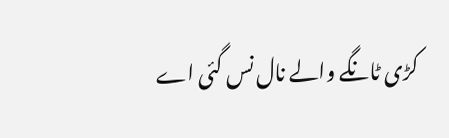کڑی ٹانگے والے نال نس گئی اے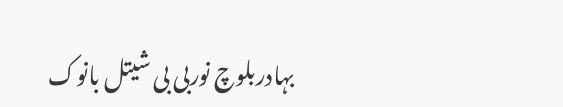بہادربلوچ نوربی بی شیتل بانوک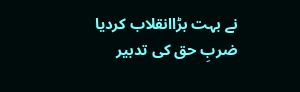نے بہت بڑاانقلاب کردیا
ضربِ حق کی تدبیر